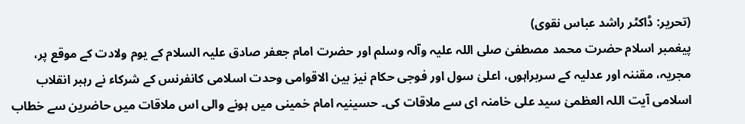(تحریر: ڈاکٹر راشد عباس نقوی)
پیغمبر اسلام حضرت محمد مصطفیٰ صلی اللہ علیہ وآلہ وسلم اور حضرت امام جعفر صادق علیہ السلام کے یوم ولادت کے موقع پر، مجریہ، مقننہ اور عدلیہ کے سربراہوں، اعلیٰ سول اور فوجی حکام نیز بین الاقوامی وحدت اسلامی کانفرنس کے شرکاء نے رہبر انقلاب اسلامی آیت اللہ العظمیٰ سید علی خامنہ ای سے ملاقات کی۔ حسینیہ امام خمینی میں ہونے والی اس ملاقات میں حاضرین سے خطاب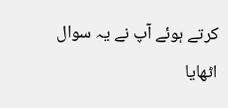کرتے ہوئے آپ نے یہ سوال اٹھایا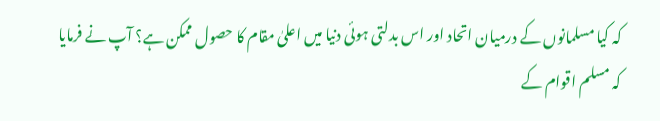کہ کیا مسلمانوں کے درمیان اتحاد اور اس بدلتی ہوئی دنیا میں اعلیٰ مقام کا حصول ممکن ہے؟ آپ نے فرمایا کہ مسلم اقوام کے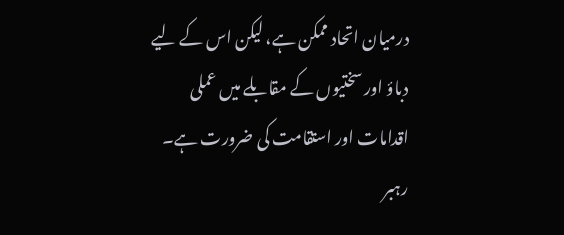درمیان اتحاد ممکن ہے، لیکن اس کے لیے دباؤ اور سختیوں کے مقابلے میں عملی اقدامات اور استقامت کی ضرورت ہے۔ رہبر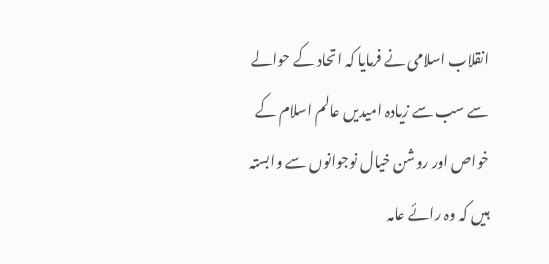انقلاب اسلامی نے فرمایا کہ اتحاد کے حوالے سے سب سے زیادہ امیدیں عالم اسلام کے خواص اور روشن خیال نوجوانوں سے وابستہ ہیں کہ وہ رائے عامہ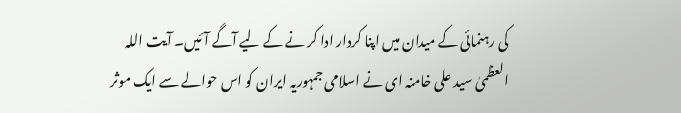کی رہنمائی کے میدان میں اپنا کردار ادا کر نے کے لیے آگے آئیں۔ آیت اللہ العظمیٰ سید علی خامنہ ای نے اسلامی جمہوریہ ایران کو اس حوالے سے ایک موثر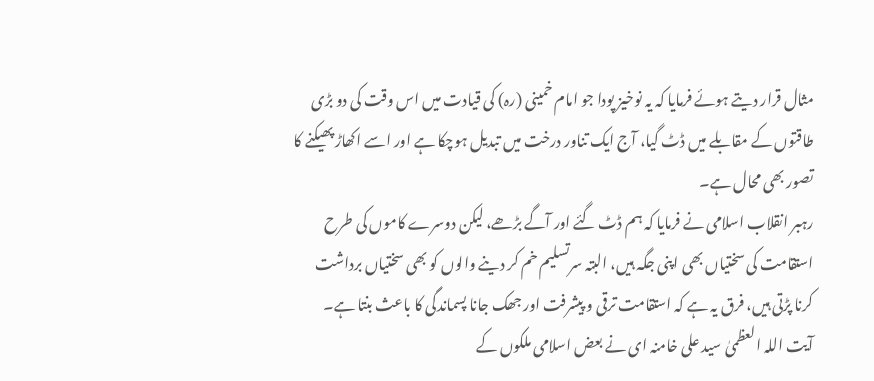مثال قرار دیتے ہوئے فرمایا کہ یہ نوخیز پودا جو امام خمینی (رہ) کی قیادت میں اس وقت کی دو بڑی طاقتوں کے مقابلے میں ڈٹ گیا، آج ایک تناور درخت میں تبدیل ہوچکا ہے اور اسے اکھاڑ پھیکنے کا تصور بھی محال ہے۔
رہبر انقلاب اسلامی نے فرمایا کہ ہم ڈٹ گئے اور آگے بڑھے، لیکن دوسرے کاموں کی طرح استقامت کی سختیاں بھی اپنی جگہ ہیں، البتہ سرتسلیم خم کر دینے والوں کو بھی سختیاں برداشت کرنا پڑتی ہیں، فرق یہ ہے کہ استقامت ترقی و پیشرفت اور جھک جانا پسماندگی کا باعث بنتا ہے۔ آیت اللہ العظمیٰ سید علی خامنہ ای نے بعض اسلامی ملکوں کے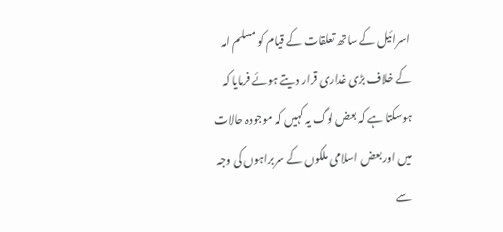اسرائیل کے ساتھ تعلقات کے قیام کو مسلم امہ کے خلاف بڑی غداری قرار دیتے ہوئے فرمایا کہ ہوسکتا ہے کہ بعض لوگ یہ کہیں کہ موجودہ حالات میں اور بعض اسلامی ملکوں کے سربراہوں کی وجہ سے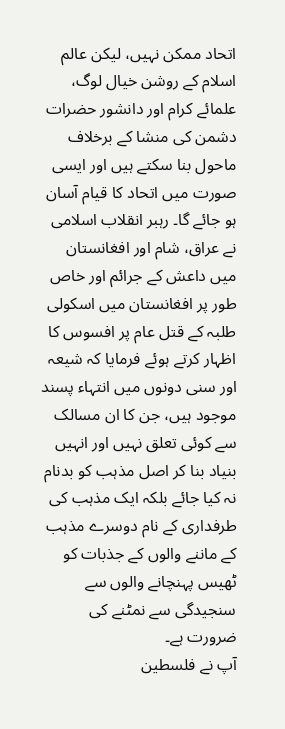اتحاد ممکن نہیں، لیکن عالم اسلام کے روشن خیال لوگ، علمائے کرام اور دانشور حضرات دشمن کی منشا کے برخلاف ماحول بنا سکتے ہیں اور ایسی صورت میں اتحاد کا قیام آسان ہو جائے گا۔ رہبر انقلاب اسلامی نے عراق، شام اور افغانستان میں داعش کے جرائم اور خاص طور پر افغانستان میں اسکولی طلبہ کے قتل عام پر افسوس کا اظہار کرتے ہوئے فرمایا کہ شیعہ اور سنی دونوں میں انتہاء پسند موجود ہیں، جن کا ان مسالک سے کوئی تعلق نہیں اور انہیں بنیاد بنا کر اصل مذہب کو بدنام نہ کیا جائے بلکہ ایک مذہب کی طرفداری کے نام دوسرے مذہب کے ماننے والوں کے جذبات کو ٹھیس پہنچانے والوں سے سنجیدگی سے نمٹنے کی ضرورت ہے۔
آپ نے فلسطین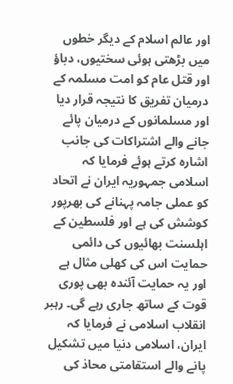اور عالم اسلام کے دیگر خطوں میں بڑھتی ہوئی سختیوں، دباؤ اور قتل عام کو امت مسلمہ کے درمیان تفریق کا نتیجہ قرار دیا اور مسلمانوں کے درمیان پائے جانے والے اشتراکات کی جانب اشارہ کرتے ہوئے فرمایا کہ اسلامی جمہوریہ ایران نے اتحاد کو عملی جامہ پہنانے کی بھرپور کوشش کی ہے اور فلسطین کے اہلسنت بھائیوں کی دائمی حمایت اس کی کھلی مثال ہے اور یہ حمایت آئندہ بھی پوری قوت کے ساتھ جاری رہے گی۔ رہبر انقلاب اسلامی نے فرمایا کہ ایران، اسلامی دنیا میں تشکیل پانے والے استقامتی محاذ کی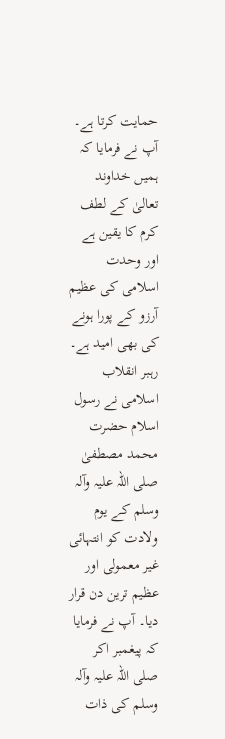حمایت کرتا ہے۔ آپ نے فرمایا کہ ہمیں خداوند تعالیٰ کے لطف کرم کا یقین ہے اور وحدت اسلامی کی عظیم آرزو کے پورا ہونے کی بھی امید ہے۔ رہبر انقلاب اسلامی نے رسول اسلام حضرت محمد مصطفیٰ صلی اللہ علیہ وآلہ وسلم کے یوم ولادت کو انتہائی غیر معمولی اور عظیم ترین دن قرار دیا۔ آپ نے فرمایا کہ پیغمبر اکر صلی اللہ علیہ وآلہ وسلم کی ذات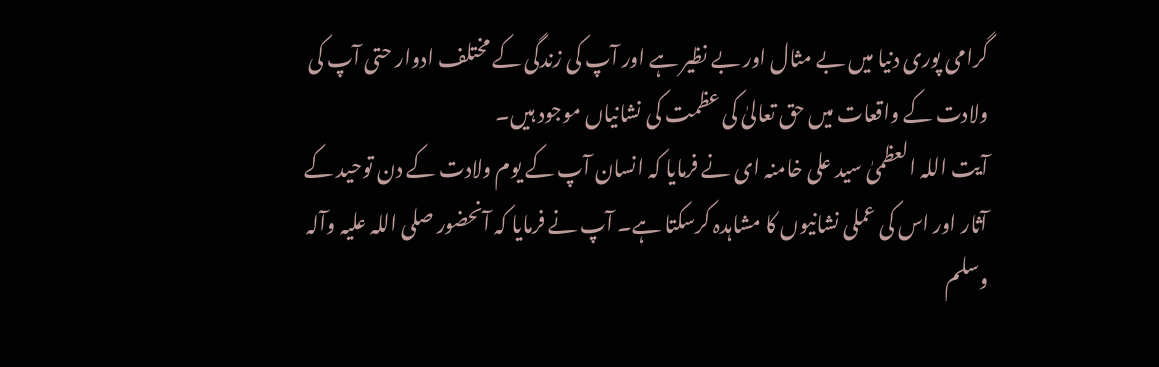گرامی پوری دنیا میں بے مثال اور بے نظیر ہے اور آپ کی زندگی کے مختلف ادوار حتی آپ کی ولادت کے واقعات میں حق تعالیٰ کی عظمت کی نشانیاں موجود ہیں۔
آیت اللہ العظمیٰ سید علی خامنہ ای نے فرمایا کہ انسان آپ کے یوم ولادت کے دن توحید کے آثار اور اس کی عملی نشانیوں کا مشاہدہ کرسکتا ہے۔ آپ نے فرمایا کہ آنحضور صلی اللہ علیہ وآلہ وسلم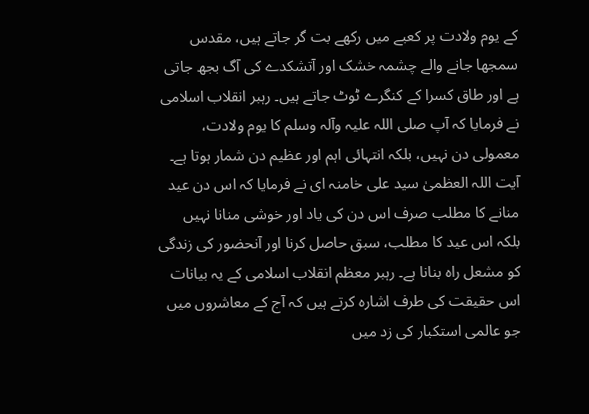کے یوم ولادت پر کعبے میں رکھے بت گر جاتے ہیں، مقدس سمجھا جانے والے چشمہ خشک اور آتشکدے کی آگ بجھ جاتی ہے اور طاق کسرا کے کنگرے ٹوٹ جاتے ہیں۔ رہبر انقلاب اسلامی نے فرمایا کہ آپ صلی اللہ علیہ وآلہ وسلم کا یوم ولادت، معمولی دن نہیں، بلکہ انتہائی اہم اور عظیم دن شمار ہوتا ہے۔ آیت اللہ العظمیٰ سید علی خامنہ ای نے فرمایا کہ اس دن عید منانے کا مطلب صرف اس دن کی یاد اور خوشی منانا نہیں بلکہ اس عید کا مطلب، سبق حاصل کرنا اور آنحضور کی زندگی کو مشعل راہ بنانا ہے۔ رہبر معظم انقلاب اسلامی کے یہ بیانات اس حقیقت کی طرف اشارہ کرتے ہیں کہ آج کے معاشروں میں جو عالمی استکبار کی زد میں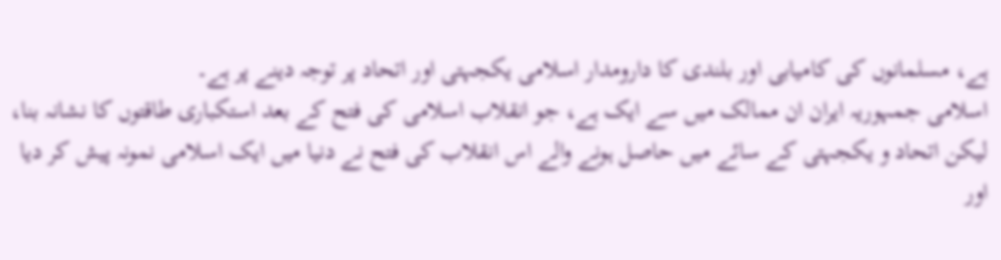ہے، مسلمانوں کی کامیابی اور بلندی کا دارومدار اسلامی یکجہتی اور اتحاد پر توجہ دینے پر ہے۔
اسلامی جمہوریہ ایران ان ممالک میں سے ایک ہے، جو انقلاب اسلامی کی فتح کے بعد استکباری طاقتوں کا نشانہ بنا، لیکن اتحاد و یکجہتی کے سائے میں حاصل ہونے والے اس انقلاب کی فتح نے دنیا میں ایک اسلامی نمونہ پیش کر دیا اور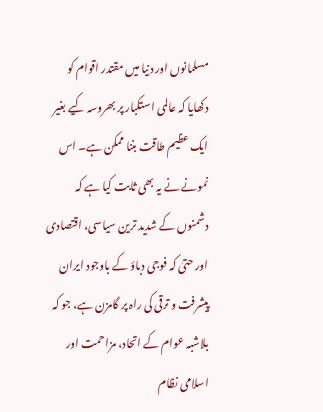مسلمانوں اور دنیا میں مقتدر اقوام کو دکھایا کہ عالمی استکبار پر بھروسہ کیے بغیر ایک عظیم طاقت بننا ممکن ہے۔ اس نمونے نے یہ بھی ثابت کیا ہے کہ دشمنوں کے شدید ترین سیاسی، اقتصادی اور حتیٰ کہ فوجی دباؤ کے باوجود ایران پیشرفت و ترقی کی راہ پر گامزن ہے، جو کہ بلاشبہ عوام کے اتحاد، مزاحمت اور اسلامی نظام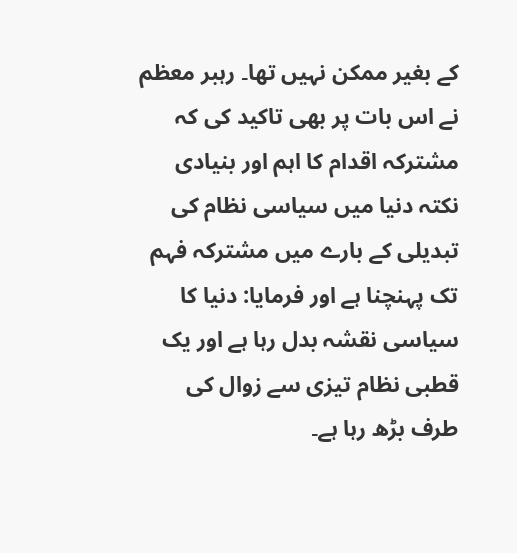کے بغیر ممکن نہیں تھا۔ رہبر معظم نے اس بات پر بھی تاکید کی کہ مشترکہ اقدام کا اہم اور بنیادی نکتہ دنیا میں سیاسی نظام کی تبدیلی کے بارے میں مشترکہ فہم تک پہنچنا ہے اور فرمایا: دنیا کا سیاسی نقشہ بدل رہا ہے اور یک قطبی نظام تیزی سے زوال کی طرف بڑھ رہا ہے۔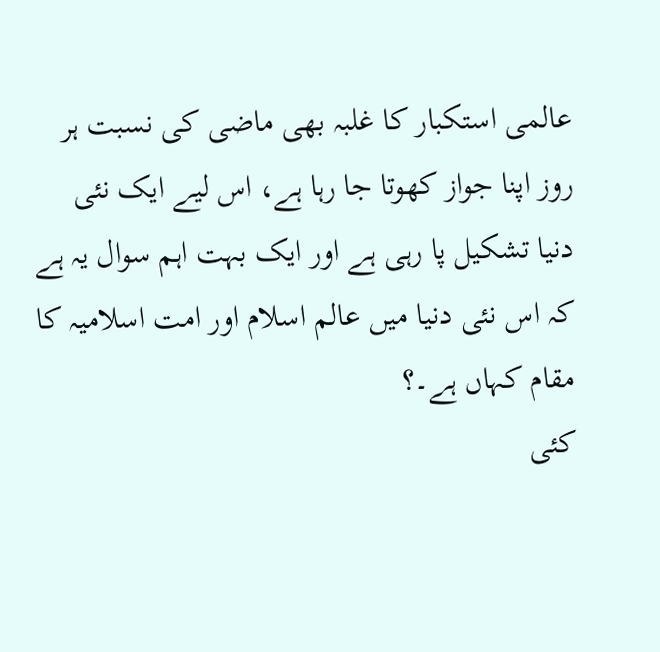عالمی استکبار کا غلبہ بھی ماضی کی نسبت ہر روز اپنا جواز کھوتا جا رہا ہے، اس لیے ایک نئی دنیا تشکیل پا رہی ہے اور ایک بہت اہم سوال یہ ہے کہ اس نئی دنیا میں عالم اسلام اور امت اسلامیہ کا مقام کہاں ہے۔؟
کئی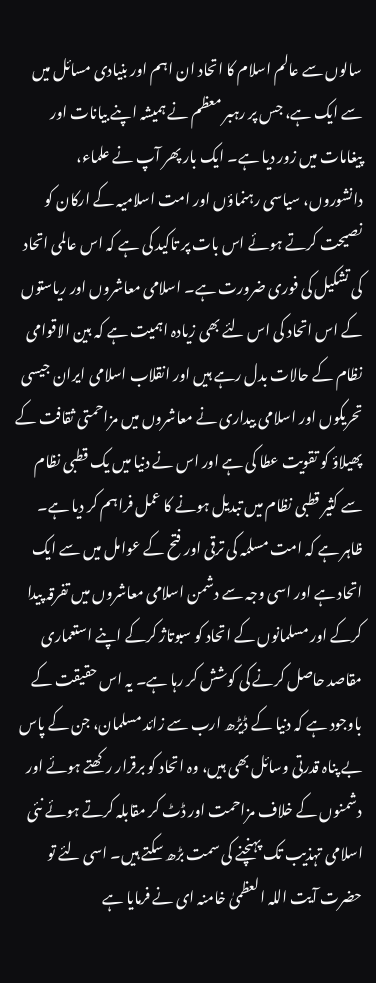سالوں سے عالم اسلام کا اتحاد ان اہم اور بنیادی مسائل میں سے ایک ہے، جس پر رہبر معظم نے ہمیشہ اپنے بیانات اور پیغامات میں زور دیا ہے۔ ایک بار پھر آپ نے علماء، دانشوروں، سیاسی رہنماؤں اور امت اسلامیہ کے ارکان کو نصیحت کرتے ہوئے اس بات پر تاکید کی ہے کہ اس عالمی اتحاد کی تشکیل کی فوری ضرورت ہے۔ اسلامی معاشروں اور ریاستوں کے اس اتحاد کی اس لئے بھی زیادہ اہمیت ہے کہ بین الاقوامی نظام کے حالات بدل رہے ہیں اور انقلاب اسلامی ایران جیسی تحریکوں اور اسلامی بیداری نے معاشروں میں مزاحمتی ثقافت کے پھیلاؤ کو تقویت عطا کی ہے اور اس نے دنیا میں یک قطبی نظام سے کثیر قطبی نظام میں تبدیل ہونے کا عمل فراہم کر دیا ہے۔
ظاہر ہے کہ امت مسلمہ کی ترقی اور فتح کے عوامل میں سے ایک اتحاد ہے اور اسی وجہ سے دشمن اسلامی معاشروں میں تفرقہ پیدا کرکے اور مسلمانوں کے اتحاد کو سبوتاژ کرکے اپنے استعماری مقاصد حاصل کرنے کی کوشش کر رہا ہے۔ یہ اس حقیقت کے باوجود ہے کہ دنیا کے ڈیڑھ ارب سے زائد مسلمان، جن کے پاس بے پناہ قدرتی وسائل بھی ہیں، وہ اتحاد کو برقرار رکھتے ہوئے اور دشمنوں کے خلاف مزاحمت اور ڈٹ کر مقابلہ کرتے ہوئے نئی اسلامی تہذیب تک پہنچنے کی سمت بڑھ سکتے ہیں۔ اسی لئے تو حضرت آیت اللہ العظمیٰ خامنہ ای نے فرمایا ہے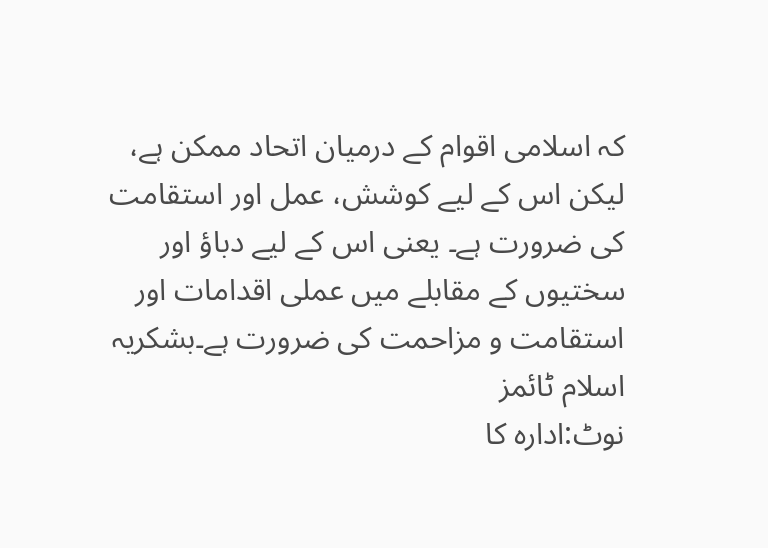کہ اسلامی اقوام کے درمیان اتحاد ممکن ہے، لیکن اس کے لیے کوشش، عمل اور استقامت کی ضرورت ہے۔ یعنی اس کے لیے دباؤ اور سختیوں کے مقابلے میں عملی اقدامات اور استقامت و مزاحمت کی ضرورت ہے۔بشکریہ اسلام ٹائمز
نوٹ:ادارہ کا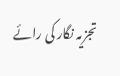تجزیہ نگار کی رائے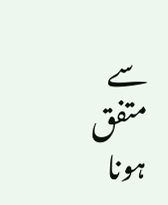سے متفق ہونا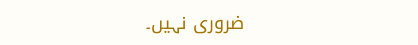ضروری نہیں۔